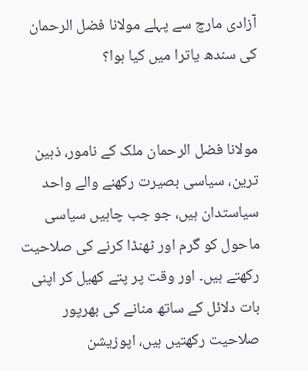آزادی مارچ سے پہلے مولانا فضل الرحمان کی سندھ یاترا میں کیا ہوا؟


مولانا فضل الرحمان ملک کے نامور، ذہین ترین، سیاسی بصیرت رکھنے والے واحد سیاستدان ہیں، جو جب چاہیں سیاسی ماحول کو گرم اور ٹھنڈا کرنے کی صلاحیت رکھتے ہیں۔ اور وقت پر پتے کھیل کر اپنی بات دلائل کے ساتھ منانے کی بھرپور صلاحیت رکھتیں ہیں، اپوزیشن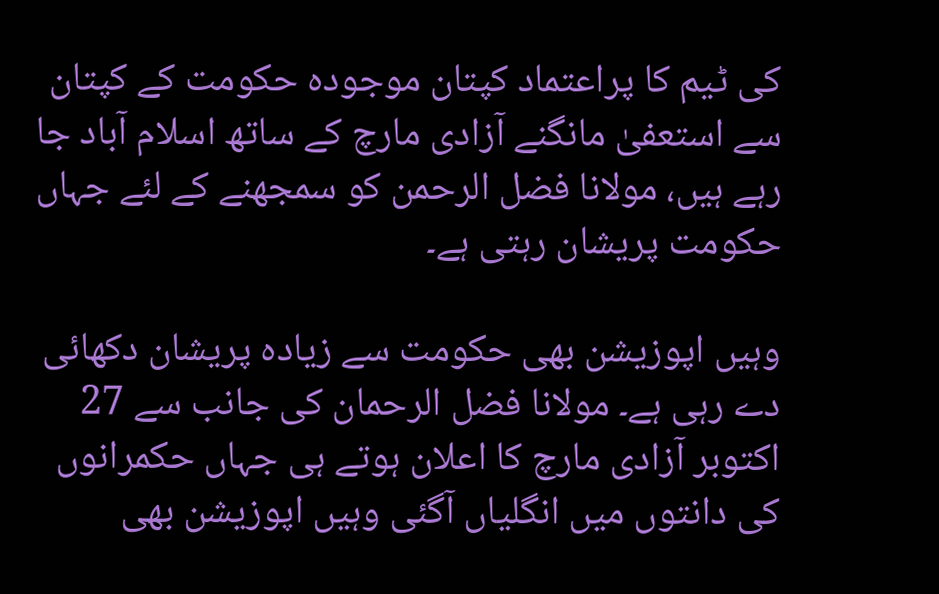کی ٹیم کا پراعتماد کپتان موجودہ حکومت کے کپتان سے استعفیٰ مانگنے آزادی مارچ کے ساتھ اسلام آباد جا رہے ہیں، مولانا فضل الرحمن کو سمجھنے کے لئے جہاں حکومت پریشان رہتی ہے۔

وہیں اپوزیشن بھی حکومت سے زیادہ پریشان دکھائی دے رہی ہے۔ مولانا فضل الرحمان کی جانب سے 27 اکتوبر آزادی مارچ کا اعلان ہوتے ہی جہاں حکمرانوں کی دانتوں میں انگلیاں آگئی وہیں اپوزیشن بھی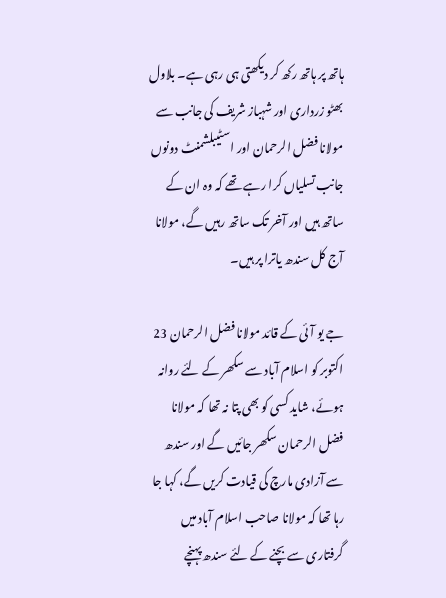ہاتھ پر ہاتھ رکھ کر دیکھتی ہی رہی ہے۔ بلاول بھٹو زرداری اور شہباز شریف کی جانب سے مولانا فضل الرحمان اور اسٹیبلشمنٹ دونوں جانب تسلیاں کرا رہے تھے کہ وہ ان کے ساتھ ہیں اور آخر تک ساتھ رہیں گے، مولانا آج کل سندھ یاترا پر ہیں۔

جے یو آئی کے قائد مولانا فضل الرحمان 23 اکتوبر کو اسلام آباد سے سکھر کے لئے روانہ ہوئے، شاید کسی کو بھی پتا نہ تھا کہ مولانا فضل الرحمان سکھر جائیں گے اور سندھ سے آزادی مارچ کی قیادت کریں گے، کہا جا رہا تھا کہ مولانا صاحب اسلام آباد میں گرفتاری سے بچنے کے لئے سندھ پہنچے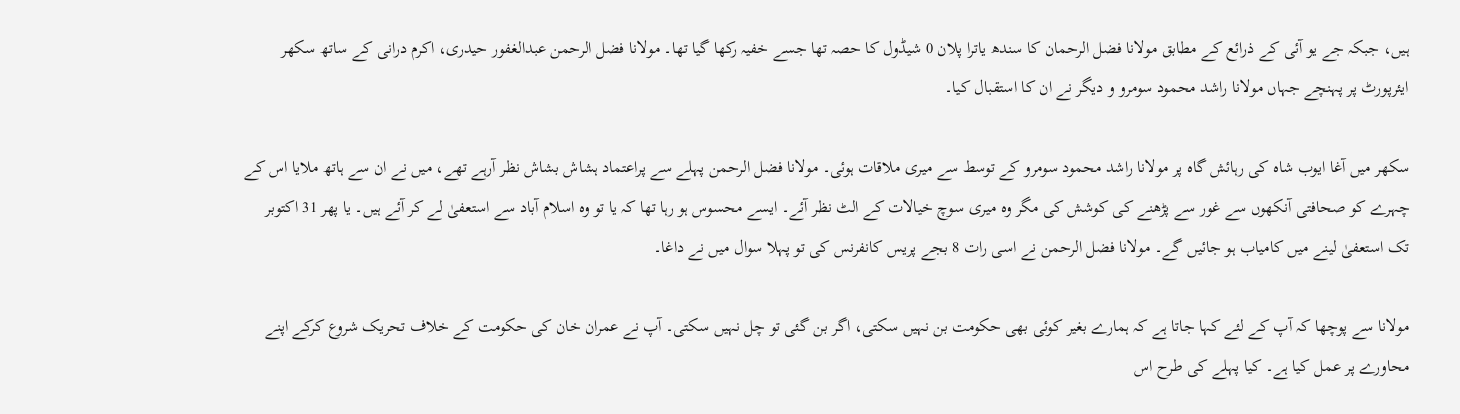ہیں، جبکہ جے یو آئی کے ذرائع کے مطابق مولانا فضل الرحمان کا سندھ یاترا پلان 0 شیڈول کا حصہ تھا جسے خفیہ رکھا گیا تھا۔ مولانا فضل الرحمن عبدالغفور حیدری، اکرم درانی کے ساتھ سکھر ایئرپورٹ پر پہنچے جہاں مولانا راشد محمود سومرو و دیگر نے ان کا استقبال کیا۔

سکھر میں آغا ایوب شاہ کی رہائش گاہ پر مولانا راشد محمود سومرو کے توسط سے میری ملاقات ہوئی۔ مولانا فضل الرحمن پہلے سے پراعتماد ہشاش بشاش نظر آرہے تھے، میں نے ان سے ہاتھ ملایا اس کے چہرے کو صحافتی آنکھوں سے غور سے پڑھنے کی کوشش کی مگر وہ میری سوچ خیالات کے الٹ نظر آئے۔ ایسے محسوس ہو رہا تھا کہ یا تو وہ اسلام آباد سے استعفیٰ لے کر آئے ہیں۔ یا پھر 31 اکتوبر تک استعفیٰ لینے میں کامیاب ہو جائیں گے۔ مولانا فضل الرحمن نے اسی رات 8 بجے پریس کانفرنس کی تو پہلا سوال میں نے داغا۔

مولانا سے پوچھا کہ آپ کے لئے کہا جاتا ہے کہ ہمارے بغیر کوئی بھی حکومت بن نہیں سکتی، اگر بن گئی تو چل نہیں سکتی۔ آپ نے عمران خان کی حکومت کے خلاف تحریک شروع کرکے اپنے محاورے پر عمل کیا ہے۔ کیا پہلے کی طرح اس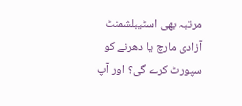مرتبہ بھی اسٹیبلشمنٹ آزادی مارچ یا دھرنے کو سپورٹ کرے گی؟ اور آپ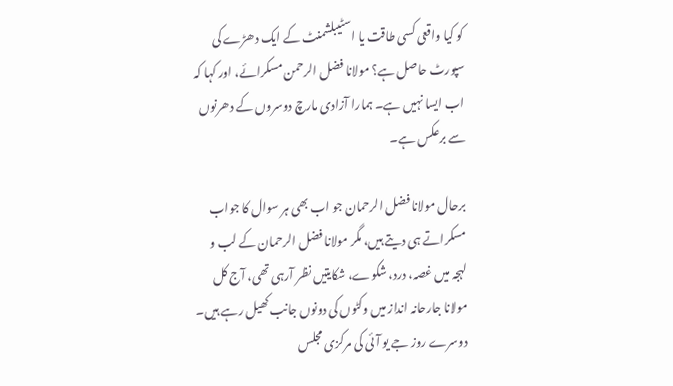کو کیا واقعی کسی طاقت یا اسٹیبلشمنٹ کے ایک دھڑے کی سپورٹ حاصل ہے؟ مولانا فضل الرحمن مسکرائے، اور کہا کہ اب ایسا نہیں ہے۔ ہمارا آزادی مارچ دوسروں کے دھرنوں سے برعکس ہے۔

برحال مولانا فضل الرحمان جو اب بھی ہر سوال کا جواب مسکراتے ہی دیتے ہیں، مگر مولانا فضل الرحمان کے لب و لہجہ میں غصہ، درد، شکوے، شکایتیں نظر آرہی تھی، آج کل مولانا جارحانہ انداز میں وکٹوں کی دونوں جانب کھیل رہے ہیں۔ دوسرے روز جے یو آئی کی مرکزی مجلس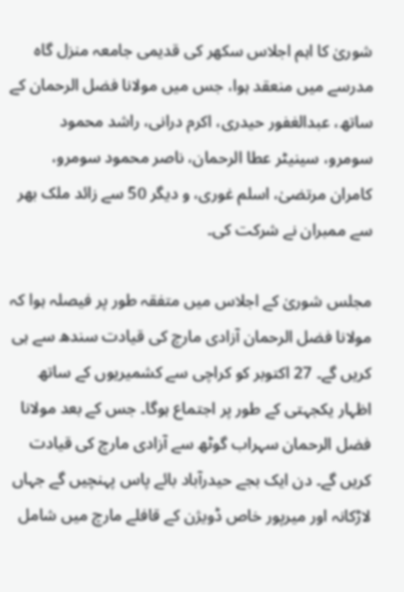شوریٰ کا اہم اجلاس سکھر کی قدیمی جامعہ منزل گاہ مدرسے میں منعقد ہوا، جس میں مولانا فضل الرحمان کے ساتھ، عبدالغفور حیدری، اکرم درانی، راشد محمود سومرو، سینیٹر عطا الرحمان، ناصر محمود سومرو، کامران مرتضیٰ، اسلم غوری، و دیگر 50 سے زائد ملک بھر سے ممبران نے شرکت کی۔

مجلس شوریٰ کے اجلاس میں متفقہ طور پر فیصلہ ہوا کہ مولانا فضل الرحمان آزادی مارچ کی قیادت سندھ سے ہی کریں گے۔ 27 اکتوبر کو کراچی سے کشمیریوں کے ساتھ اظہار یکجہتی کے طور پر اجتماع ہوگا۔ جس کے بعد مولانا فضل الرحمان سہراب گوٹھ سے آزادی مارچ کی قیادت کریں گے۔ دن ایک بجے حیدرآباد بائے پاس پہنچیں گے جہاں لاڑکانہ اور میرپور خاص ڈویژن کے قافلے مارچ میں شامل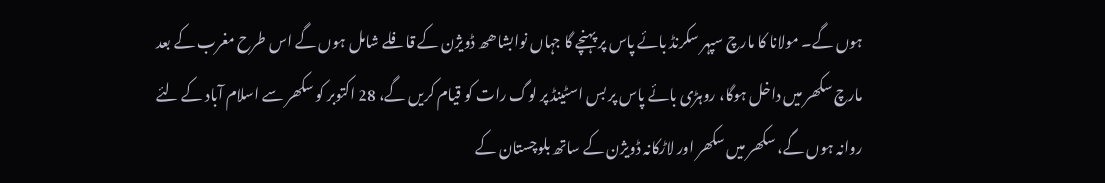ہوں گے۔ مولانا کا مارچ سپہر سکرنڈ بائے پاس پر پہنچے گا جہاں نوابشاھھ ڈویژن کے قافلے شامل ہوں گے اس طرح مغرب کے بعد مارچ سکھر میں داخل ہوگا، روہڑی بائے پاس پر بس اسٹینڈ پر لوگ رات کو قیام کریں گے، 28 اکتوبر کو سکھر سے اسلام آباد کے لئے روانہ ہوں گے، سکھر میں سکھر اور لاڑکانہ ڈویژن کے ساتھ بلوچستان کے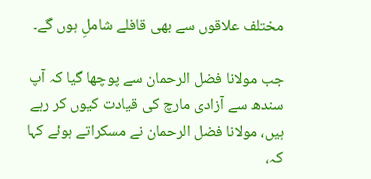مختلف علاقوں سے بھی قافلے شاملِ ہوں گے۔

جب مولانا فضل الرحمان سے پوچھا گیا کہ آپ سندھ سے آزادی مارچ کی قیادت کیوں کر رہے ہیں، مولانا فضل الرحمان نے مسکراتے ہوئے کہا کہ،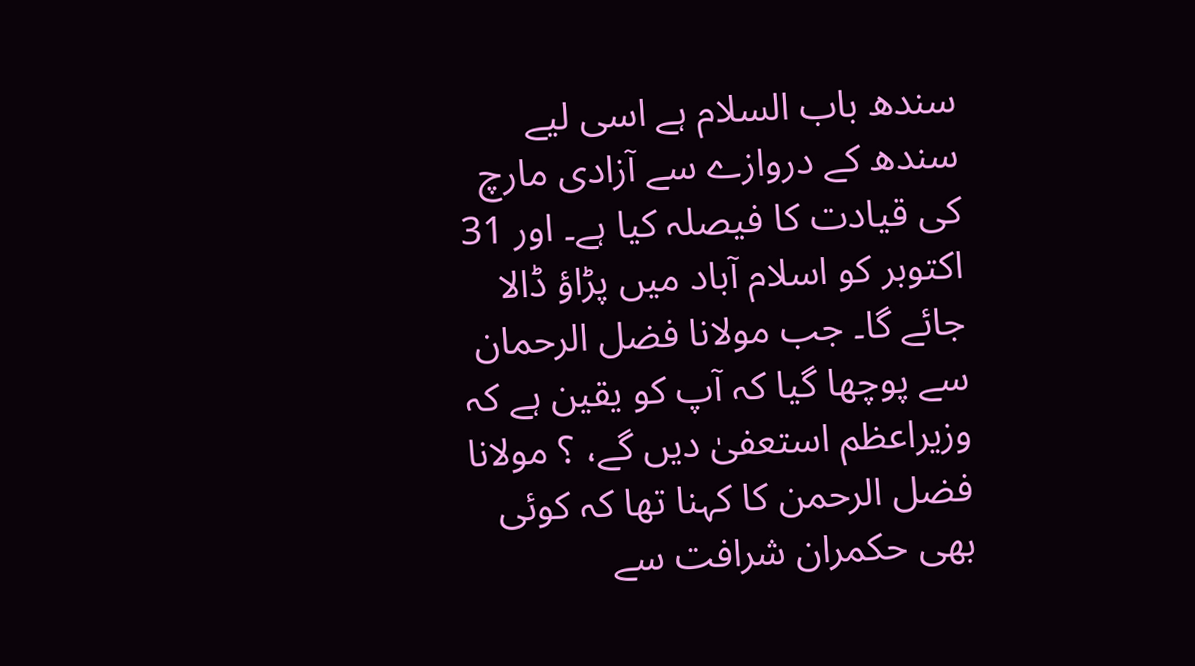سندھ باب السلام ہے اسی لیے سندھ کے دروازے سے آزادی مارچ کی قیادت کا فیصلہ کیا ہے۔ اور 31 اکتوبر کو اسلام آباد میں پڑاؤ ڈالا جائے گا۔ جب مولانا فضل الرحمان سے پوچھا گیا کہ آپ کو یقین ہے کہ وزیراعظم استعفیٰ دیں گے، ؟ مولانا فضل الرحمن کا کہنا تھا کہ کوئی بھی حکمران شرافت سے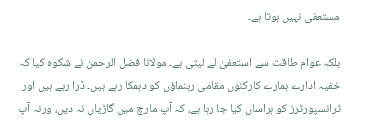مستعفی نہیں ہوتا ہے۔

بلکہ عوام طاقت سے استعفیٰ لے لیتی ہے۔ مولانا فضل الرحمن نے شکوہ کیا کہ خفیہ ادارے ہمارے کارکنوں مقامی رہنماؤں کو دہمکا رہے ہیں۔ ڈرا رہے ہیں اور ٹرانسپورٹرز کو ہراساں کیا جا رہا ہے، کہ آپ مارچ میں گاڑیاں نہ دیں، ورنہ آپ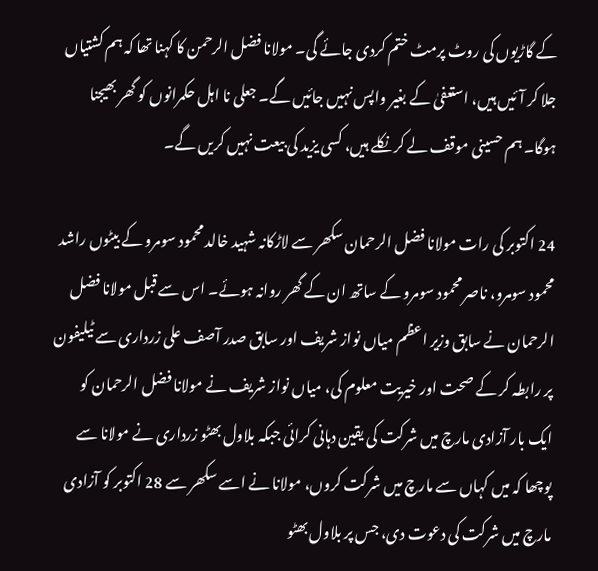کے گاڑیوں کی روٹ پرمٹ ختم کردی جائے گی۔ مولانا فضل الرحمن کا کہنا تھا کہ ہم کشتیاں جلا کر آئیں ہیں، استعفیٰ کے بغیر واپس نہیں جائیں گے۔ جعلی نا اہل حکمرانوں کو گھر بھیجنا ہوگا۔ ہم حسینی موقف لے کر نکلے ہیں، کسی یزید کی بیعت نہیں کریں گے۔

24 اکتوبر کی رات مولانا فضل الرحمان سکھر سے لاڑکانہ شہید خالد محمود سومرو کے بیٹوں راشد محمود سومرو، ناصر محمود سومرو کے ساتھ ان کے گھر روانہ ہوئے۔ اس سے قبل مولانا فضل الرحمان نے سابق وزیر اعظم میاں نواز شریف اور سابق صدر آصف علی زرداری سے ٹیلیفون پر رابطہ کر کے صحت اور خیریت معلوم کی، میاں نواز شریف نے مولانا فضل الرحمان کو ایک بار آزادی مارچ میں شرکت کی یقین دہانی کرائی جبکہ بلاول بھٹو زرداری نے مولانا سے پوچھا کہ میں کہاں سے مارچ میں شرکت کروں، مولانا نے اسے سکھر سے 28 اکتوبر کو آزادی مارچ میں شرکت کی دعوت دی، جس پر بلاول بھٹو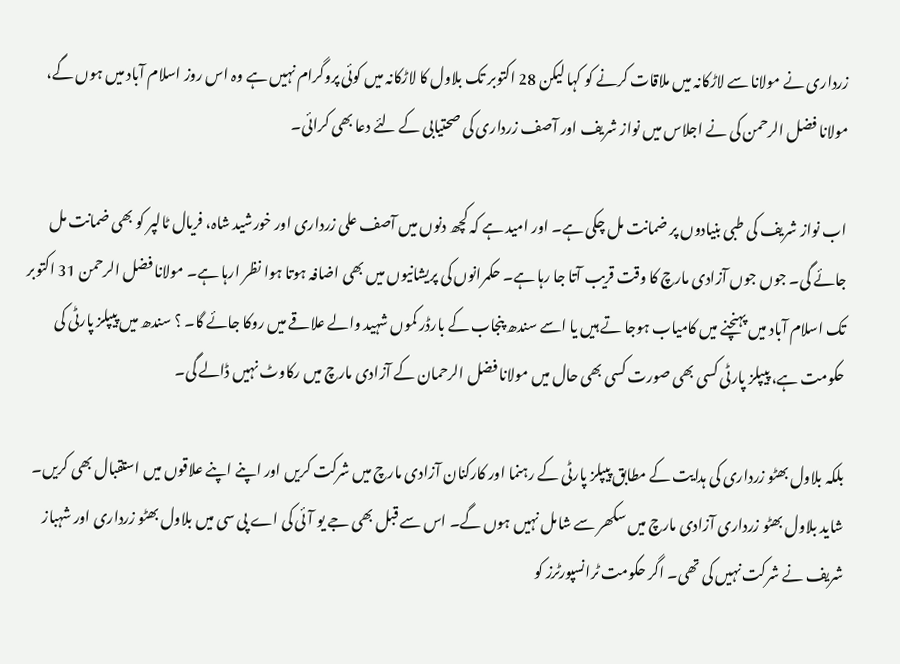زرداری نے مولانا سے لاڑکانہ میں ملاقات کرنے کو کہا لیکن 28 اکتوبر تک بلاول کا لاڑکانہ میں کوئی پروگرام نہیں ہے وہ اس روز اسلام آباد میں ہوں گے، مولانا فضل الرحمن کی نے اجلاس میں نواز شریف اور آصف زرداری کی صحتیابی کے لئے دعا بھی کرائی۔

اب نواز شریف کی طبی بنیادوں پر ضمانت مل چکی ہے۔ اور امید ہے کہ کچھ دنوں میں آصف علی زرداری اور خورشید شاہ، فریال ٹالپر کو بھی ضمانت مل جائے گی۔ جوں جوں آزادی مارچ کا وقت قریب آتا جا رہا ہے۔ حکمرانوں کی پریشانیوں میں بھی اضافہ ہوتا ہوا نظر ارہا ہے۔ مولانا فضل الرحمن 31 اکتوبر تک اسلام آباد میں پہنچنے میں کامیاب ہوجا تے ہیں یا اسے سندھ پنجاب کے بارڈر کموں شہید والے علاقے میں روکا جائے گا۔ ؟ سندھ میں پیپلز پارٹی کی حکومت ہے، پیپلز پارٹی کسی بھی صورت کسی بھی حال میں مولانا فضل الرحمان کے آزادی مارچ میں رکاوٹ نہیں ڈالے گی۔

بلکہ بلاول بھٹو زرداری کی ہدایت کے مطابق پیپلز پارٹی کے رہنما اور کارکنان آزادی مارچ میں شرکت کریں اور اپنے اپنے علاقوں میں استقبال بھی کریں۔ شاید بلاول بھٹو زرداری آزادی مارچ میں سکھر سے شامل نہیں ہوں گے۔ اس سے قبل بھی جے یو آئی کی اے پی سی میں بلاول بھٹو زرداری اور شہباز شریف نے شرکت نہیں کی تھی۔ اگر حکومت ٹرانسپورٹرز کو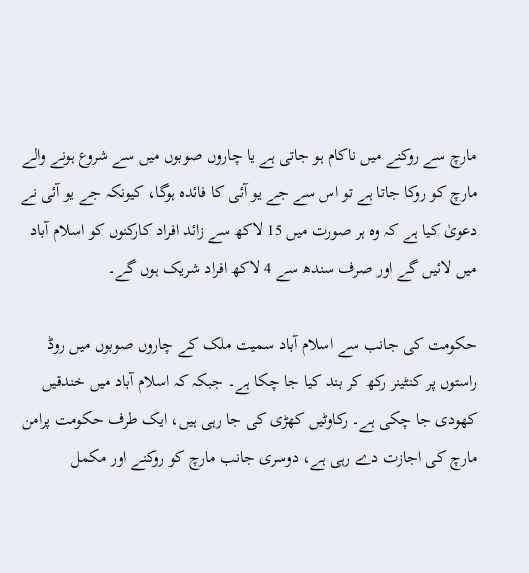مارچ سے روکنے میں ناکام ہو جاتی ہے یا چاروں صوبوں میں سے شروع ہونے والے مارچ کو روکا جاتا ہے تو اس سے جے یو آئی کا فائدہ ہوگا، کیونکہ جے یو آئی نے دعویٰ کیا ہے کہ وہ ہر صورت میں 15 لاکھ سے زائد افراد کارکنوں کو اسلام آباد میں لائیں گے اور صرف سندھ سے 4 لاکھ افراد شریک ہوں گے۔

حکومت کی جانب سے اسلام آباد سمیت ملک کے چاروں صوبوں میں روڈ راستوں پر کنٹینر رکھ کر بند کیا جا چکا ہے۔ جبکہ کہ اسلام آباد میں خندقیں کھودی جا چکی ہے۔ رکاوٹیں کھڑی کی جا رہی ہیں، ایک طرف حکومت پرامن مارچ کی اجازت دے رہی ہے، دوسری جانب مارچ کو روکنے اور مکمل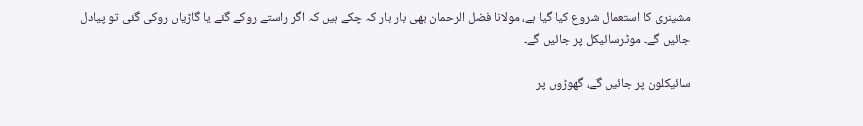مشینری کا استعمال شروع کیا گیا ہے، مولانا فضل الرحمان بھی بار بار کہ چکے ہیں کہ اگر راستے روکے گئے یا گاڑیاں روکی گئی تو پیادل جائیں گے۔ موٹرسائیکل پر جائیں گے۔

سائیکلون پر جائیں گے، گھوڑوں پر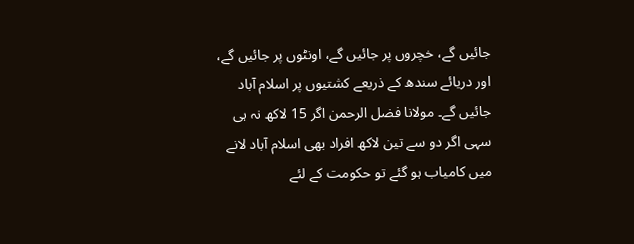جائیں گے، خچروں پر جائیں گے، اونٹوں پر جائیں گے، اور دریائے سندھ کے ذریعے کشتیوں پر اسلام آباد جائیں گے۔ مولانا فضل الرحمن اگر 15 لاکھ نہ ہی سہی اگر دو سے تین لاکھ افراد بھی اسلام آباد لانے میں کامیاب ہو گئے تو حکومت کے لئے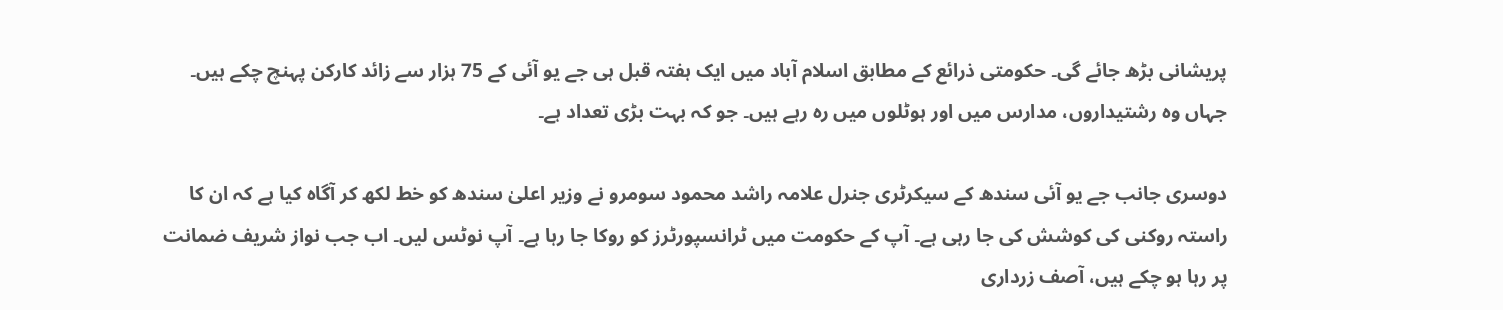پریشانی بڑھ جائے گی۔ حکومتی ذرائع کے مطابق اسلام آباد میں ایک ہفتہ قبل ہی جے یو آئی کے 75 ہزار سے زائد کارکن پہنچ چکے ہیں۔ جہاں وہ رشتیداروں، مدارس میں اور ہوٹلوں میں رہ رہے ہیں۔ جو کہ بہت بڑی تعداد ہے۔

دوسری جانب جے یو آئی سندھ کے سیکرٹری جنرل علامہ راشد محمود سومرو نے وزیر اعلیٰ سندھ کو خط لکھ کر آگاہ کیا ہے کہ ان کا راستہ روکنی کی کوشش کی جا رہی ہے۔ آپ کے حکومت میں ٹرانسپورٹرز کو روکا جا رہا ہے۔ آپ نوٹس لیں۔ اب جب نواز شریف ضمانت پر رہا ہو چکے ہیں، آصف زرداری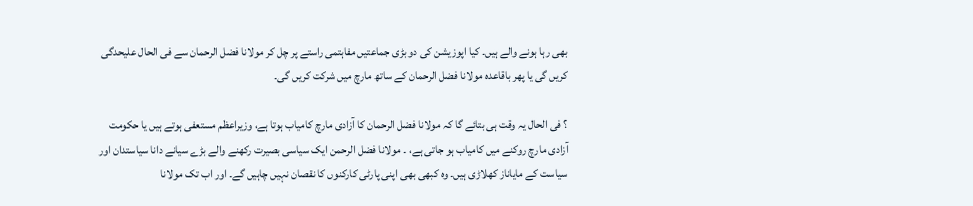بھی رہا ہونے والے ہیں۔ کیا اپوزیشن کی دو بڑی جماعتیں مفاہتمی راستے پر چل کر مولانا فضل الرحمان سے فی الحال علیحدگی کریں گی یا پھر باقاعدہ مولانا فضل الرحمان کے ساتھ مارچ میں شرکت کریں گی۔

؟ فی الحال یہ وقت ہی بتائے گا کہ مولانا فضل الرحمان کا آزادی مارچ کامیاب ہوتا ہے، وزیراعظم مستعفی ہوتے ہیں یا حکومت آزادی مارچ روکنے میں کامیاب ہو جاتی ہے، ۔ مولانا فضل الرحمن ایک سیاسی بصیرت رکھنے والے بڑے سیانے دانا سیاستدان اور سیاست کے مایاناز کھلاڑی ہیں۔ وہ کبھی بھی اپنی پارٹی کارکنوں کا نقصان نہیں چاہیں گے۔ اور اب تک مولانا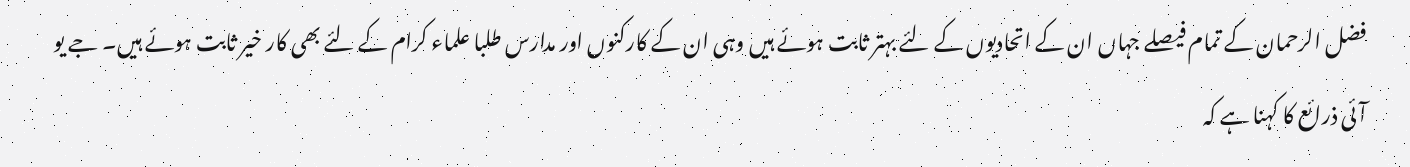فضل الرحمان کے تمام فیصلے جہاں ان کے اتحادیوں کے لئے بہتر ثابت ہوئے ہیں وہی ان کے کارکنوں اور مدارس طلبا علماء کرام کے لئے بھی کار خیر ثابت ہوئے ہیں۔ جے یو آئی ذرائع کا کہنا ہے کہ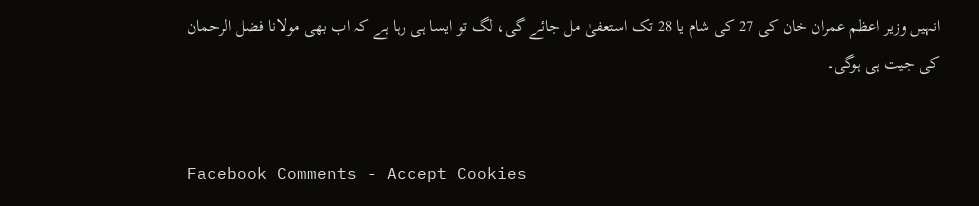انہیں وزیر اعظم عمران خان کی 27 کی شام یا 28 تک استعفیٰ مل جائے گی، لگ تو ایسا ہی رہا ہے کہ اب بھی مولانا فضل الرحمان کی جیت ہی ہوگی۔


Facebook Comments - Accept Cookies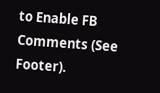to Enable FB Comments (See Footer).